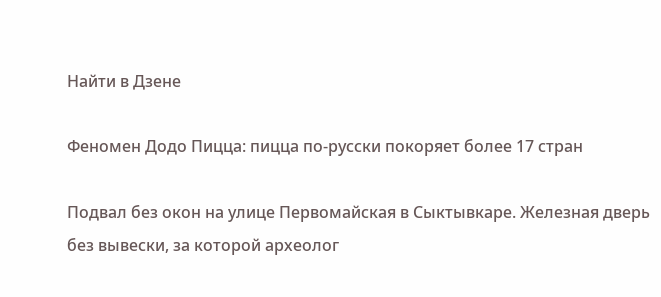Найти в Дзене

Феномен Додо Пицца: пицца по-русски покоряет более 17 стран

Подвал без окон на улице Первомайская в Сыктывкаре. Железная дверь без вывески, за которой археолог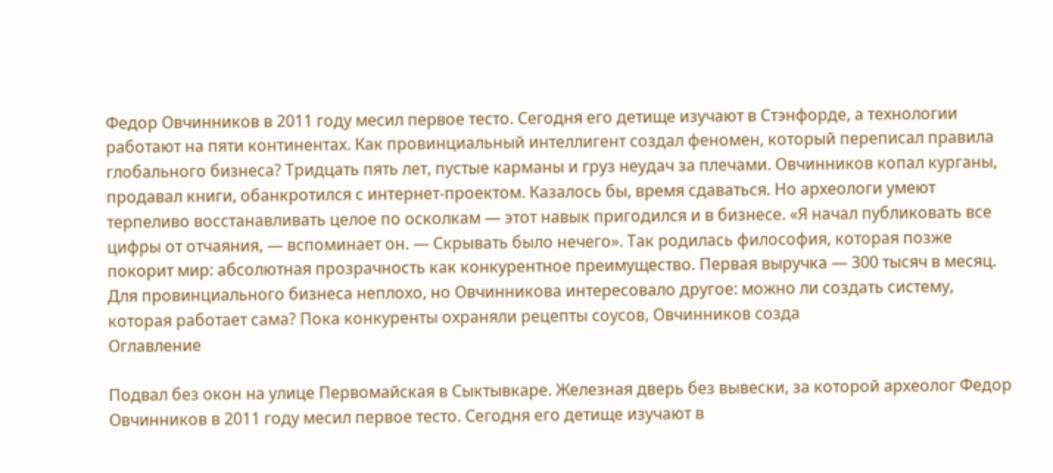Федор Овчинников в 2011 году месил первое тесто. Сегодня его детище изучают в Стэнфорде, а технологии работают на пяти континентах. Как провинциальный интеллигент создал феномен, который переписал правила глобального бизнеса? Тридцать пять лет, пустые карманы и груз неудач за плечами. Овчинников копал курганы, продавал книги, обанкротился с интернет-проектом. Казалось бы, время сдаваться. Но археологи умеют терпеливо восстанавливать целое по осколкам — этот навык пригодился и в бизнесе. «Я начал публиковать все цифры от отчаяния, — вспоминает он. — Скрывать было нечего». Так родилась философия, которая позже покорит мир: абсолютная прозрачность как конкурентное преимущество. Первая выручка — 300 тысяч в месяц. Для провинциального бизнеса неплохо, но Овчинникова интересовало другое: можно ли создать систему, которая работает сама? Пока конкуренты охраняли рецепты соусов, Овчинников созда
Оглавление

Подвал без окон на улице Первомайская в Сыктывкаре. Железная дверь без вывески, за которой археолог Федор Овчинников в 2011 году месил первое тесто. Сегодня его детище изучают в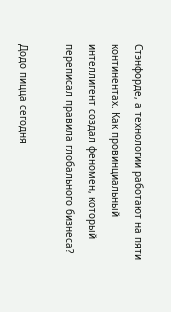Стэнфорде, а технологии работают на пяти континентах. Как провинциальный интеллигент создал феномен, который переписал правила глобального бизнеса?

Додо пицца сегодня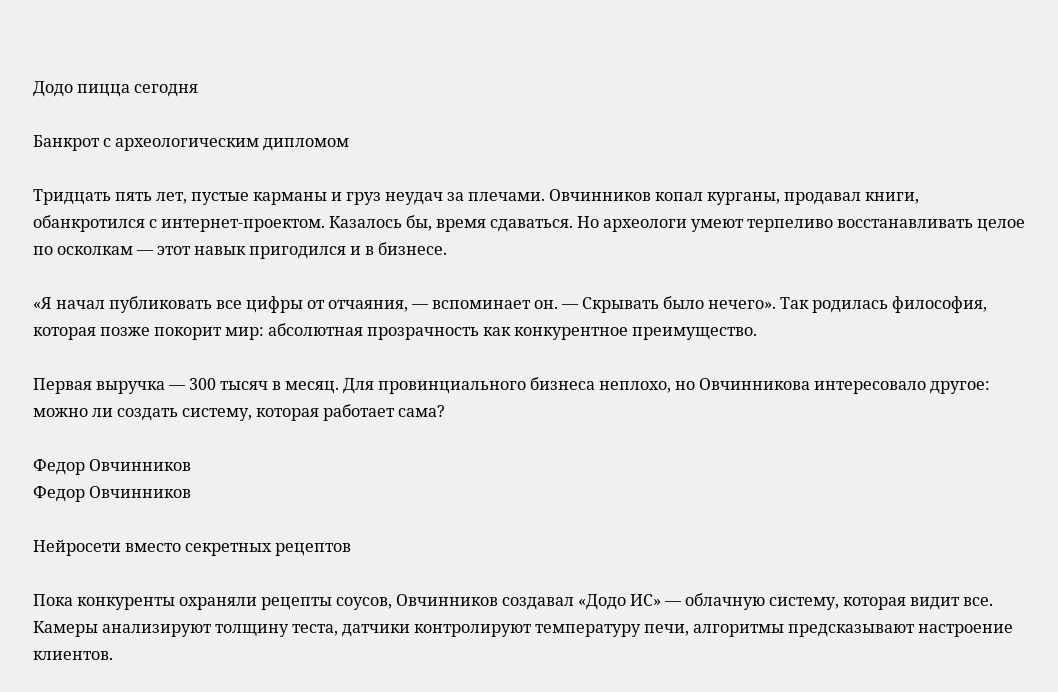Додо пицца сегодня

Банкрот с археологическим дипломом

Тридцать пять лет, пустые карманы и груз неудач за плечами. Овчинников копал курганы, продавал книги, обанкротился с интернет-проектом. Казалось бы, время сдаваться. Но археологи умеют терпеливо восстанавливать целое по осколкам — этот навык пригодился и в бизнесе.

«Я начал публиковать все цифры от отчаяния, — вспоминает он. — Скрывать было нечего». Так родилась философия, которая позже покорит мир: абсолютная прозрачность как конкурентное преимущество.

Первая выручка — 300 тысяч в месяц. Для провинциального бизнеса неплохо, но Овчинникова интересовало другое: можно ли создать систему, которая работает сама?

Федор Овчинников
Федор Овчинников

Нейросети вместо секретных рецептов

Пока конкуренты охраняли рецепты соусов, Овчинников создавал «Додо ИС» — облачную систему, которая видит все. Камеры анализируют толщину теста, датчики контролируют температуру печи, алгоритмы предсказывают настроение клиентов.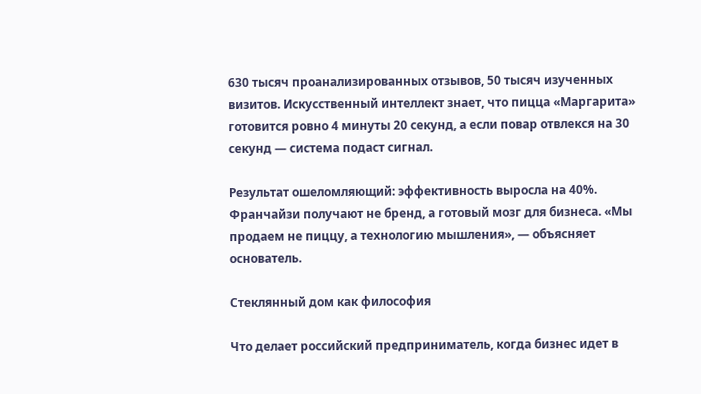630 тысяч проанализированных отзывов, 50 тысяч изученных визитов. Искусственный интеллект знает, что пицца «Маргарита» готовится ровно 4 минуты 20 секунд, а если повар отвлекся на 30 секунд — система подаст сигнал.

Результат ошеломляющий: эффективность выросла на 40%. Франчайзи получают не бренд, а готовый мозг для бизнеса. «Мы продаем не пиццу, а технологию мышления», — объясняет основатель.

Стеклянный дом как философия

Что делает российский предприниматель, когда бизнес идет в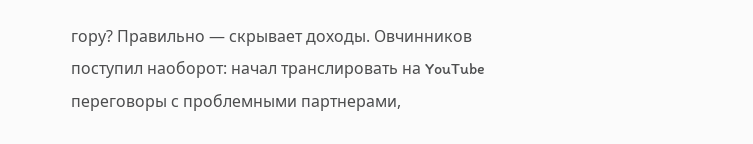гору? Правильно — скрывает доходы. Овчинников поступил наоборот: начал транслировать на YouTube переговоры с проблемными партнерами,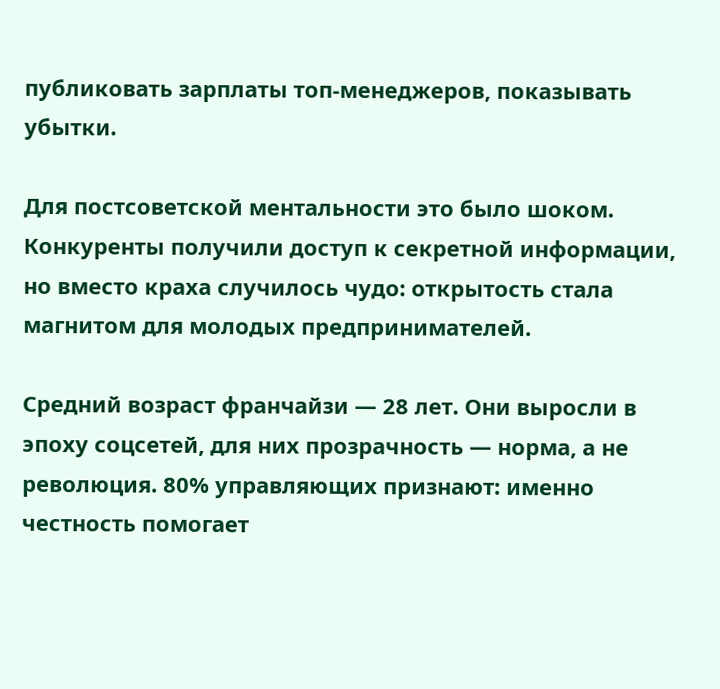публиковать зарплаты топ-менеджеров, показывать убытки.

Для постсоветской ментальности это было шоком. Конкуренты получили доступ к секретной информации, но вместо краха случилось чудо: открытость стала магнитом для молодых предпринимателей.

Средний возраст франчайзи — 28 лет. Они выросли в эпоху соцсетей, для них прозрачность — норма, а не революция. 80% управляющих признают: именно честность помогает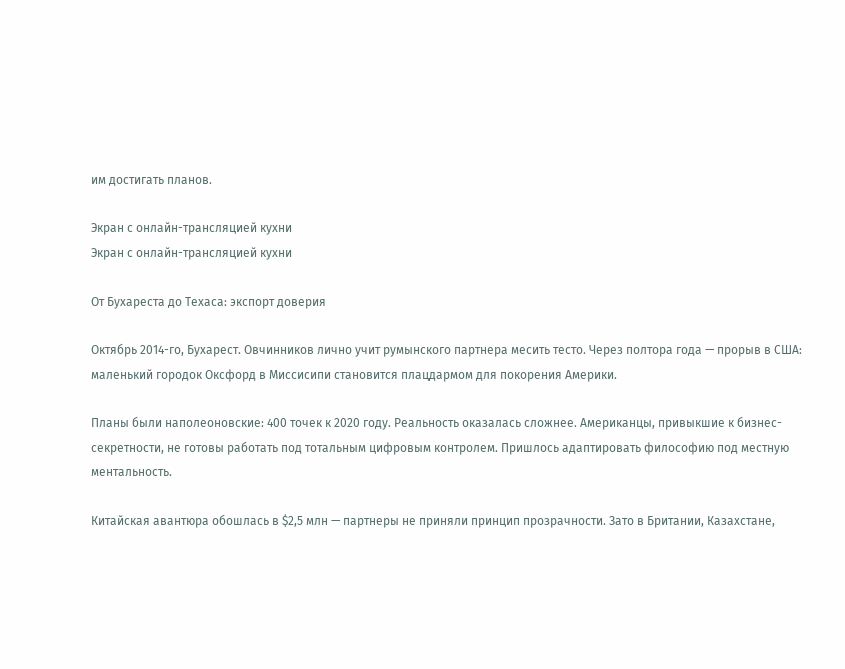им достигать планов.

Экран с онлайн-трансляцией кухни
Экран с онлайн-трансляцией кухни

От Бухареста до Техаса: экспорт доверия

Октябрь 2014-го, Бухарест. Овчинников лично учит румынского партнера месить тесто. Через полтора года — прорыв в США: маленький городок Оксфорд в Миссисипи становится плацдармом для покорения Америки.

Планы были наполеоновские: 400 точек к 2020 году. Реальность оказалась сложнее. Американцы, привыкшие к бизнес-секретности, не готовы работать под тотальным цифровым контролем. Пришлось адаптировать философию под местную ментальность.

Китайская авантюра обошлась в $2,5 млн — партнеры не приняли принцип прозрачности. Зато в Британии, Казахстане,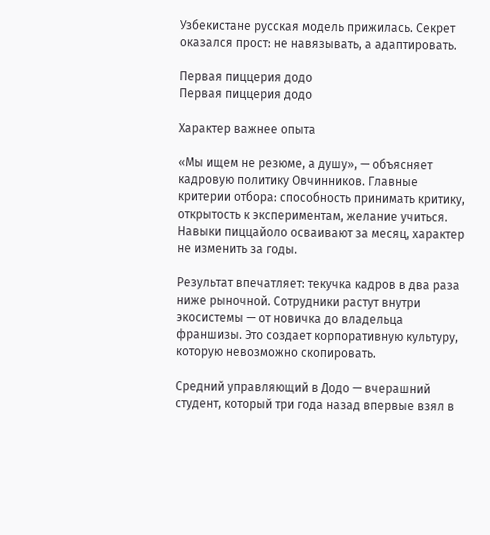Узбекистане русская модель прижилась. Секрет оказался прост: не навязывать, а адаптировать.

Первая пиццерия додо
Первая пиццерия додо

Характер важнее опыта

«Мы ищем не резюме, а душу», — объясняет кадровую политику Овчинников. Главные критерии отбора: способность принимать критику, открытость к экспериментам, желание учиться. Навыки пиццайоло осваивают за месяц, характер не изменить за годы.

Результат впечатляет: текучка кадров в два раза ниже рыночной. Сотрудники растут внутри экосистемы — от новичка до владельца франшизы. Это создает корпоративную культуру, которую невозможно скопировать.

Средний управляющий в Додо — вчерашний студент, который три года назад впервые взял в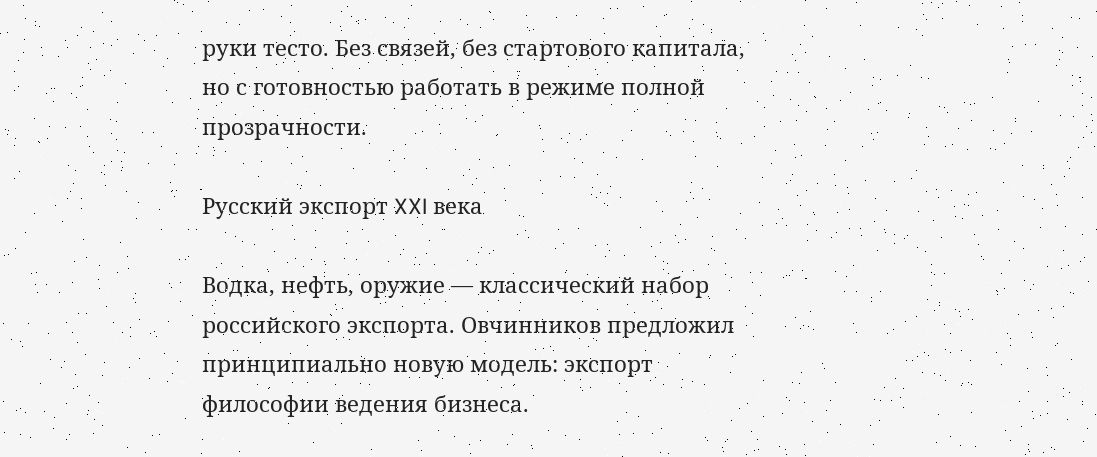руки тесто. Без связей, без стартового капитала, но с готовностью работать в режиме полной прозрачности.

Русский экспорт XXI века

Водка, нефть, оружие — классический набор российского экспорта. Овчинников предложил принципиально новую модель: экспорт философии ведения бизнеса.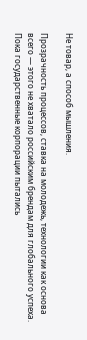Не товар, а способ мышления.

Прозрачность процессов, ставка на молодежь, технологии как основа всего — этого не хватало российским брендам для глобального успеха. Пока государственные корпорации пытались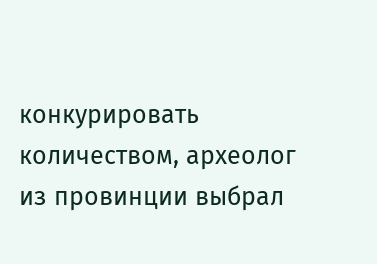конкурировать количеством, археолог из провинции выбрал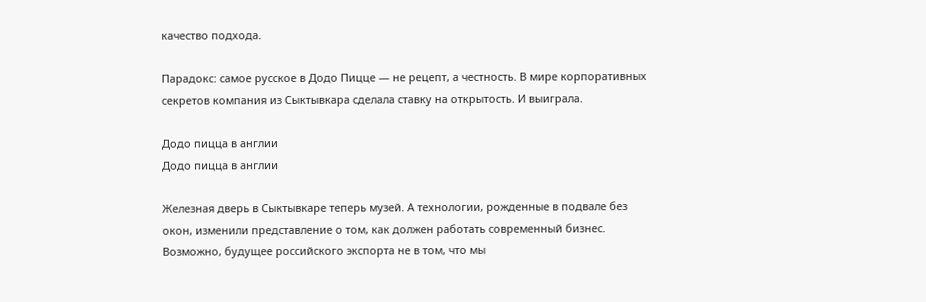качество подхода.

Парадокс: самое русское в Додо Пицце — не рецепт, а честность. В мире корпоративных секретов компания из Сыктывкара сделала ставку на открытость. И выиграла.

Додо пицца в англии
Додо пицца в англии

Железная дверь в Сыктывкаре теперь музей. А технологии, рожденные в подвале без окон, изменили представление о том, как должен работать современный бизнес. Возможно, будущее российского экспорта не в том, что мы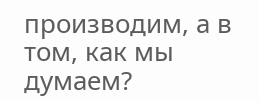производим, а в том, как мы думаем?